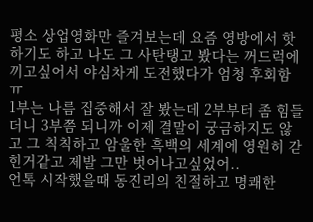평소 상업영화만 즐겨보는데 요즘 영방에서 핫하기도 하고 나도 그 사탄탱고 봤다는 꺼드럭에 끼고싶어서 야심차게 도전했다가 엄청 후회함 ㅠ
1부는 나름 집중해서 잘 봤는데 2부부터 좀 힘들더니 3부쯤 되니까 이제 결말이 궁금하지도 않고 그 칙칙하고 암울한 흑백의 세계에 영원히 갇힌거같고 제발 그만 벗어나고싶었어..
언톡 시작했을때 동진리의 친절하고 명쾌한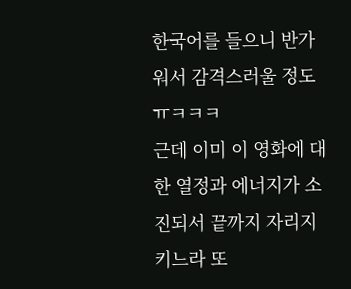한국어를 들으니 반가워서 감격스러울 정도 ㅠㅋㅋㅋ
근데 이미 이 영화에 대한 열정과 에너지가 소진되서 끝까지 자리지키느라 또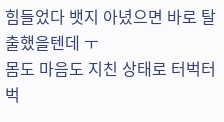힘들었다 뱃지 아녔으면 바로 탈출했을텐데 ㅜ
몸도 마음도 지친 상태로 터벅터벅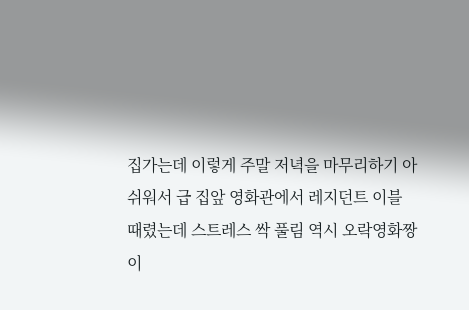집가는데 이렇게 주말 저녁을 마무리하기 아쉬워서 급 집앞 영화관에서 레지던트 이블 때렸는데 스트레스 싹 풀림 역시 오락영화짱
이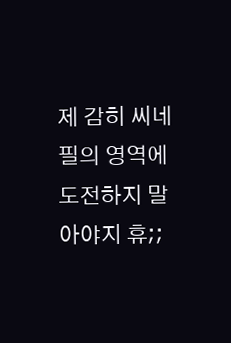제 감히 씨네필의 영역에 도전하지 말아야지 휴;;